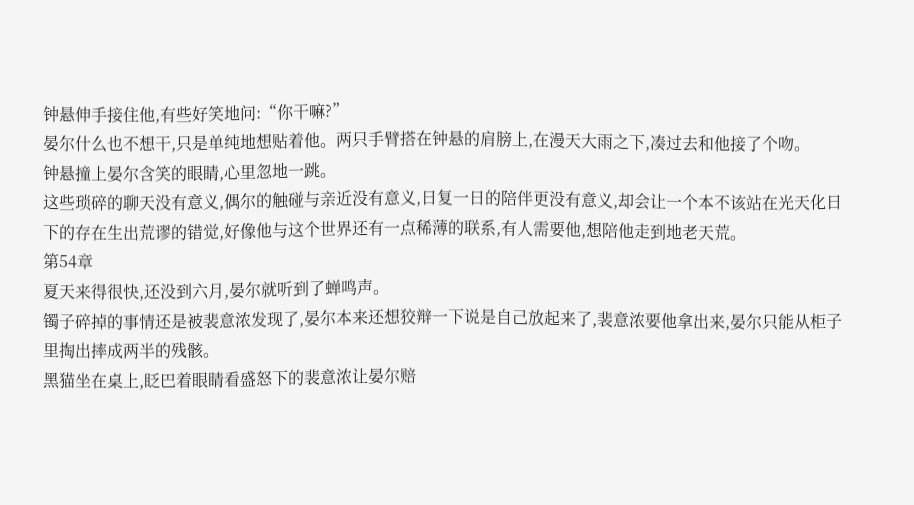钟悬伸手接住他,有些好笑地问:“你干嘛?”
晏尔什么也不想干,只是单纯地想贴着他。两只手臂搭在钟悬的肩膀上,在漫天大雨之下,凑过去和他接了个吻。
钟悬撞上晏尔含笑的眼睛,心里忽地一跳。
这些琐碎的聊天没有意义,偶尔的触碰与亲近没有意义,日复一日的陪伴更没有意义,却会让一个本不该站在光天化日下的存在生出荒谬的错觉,好像他与这个世界还有一点稀薄的联系,有人需要他,想陪他走到地老天荒。
第54章
夏天来得很快,还没到六月,晏尔就听到了蝉鸣声。
镯子碎掉的事情还是被裴意浓发现了,晏尔本来还想狡辩一下说是自己放起来了,裴意浓要他拿出来,晏尔只能从柜子里掏出摔成两半的残骸。
黑猫坐在桌上,眨巴着眼睛看盛怒下的裴意浓让晏尔赔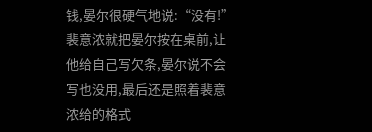钱,晏尔很硬气地说:“没有!”
裴意浓就把晏尔按在桌前,让他给自己写欠条,晏尔说不会写也没用,最后还是照着裴意浓给的格式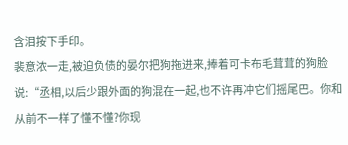含泪按下手印。
裴意浓一走,被迫负债的晏尔把狗拖进来,捧着可卡布毛茸茸的狗脸说:“丞相,以后少跟外面的狗混在一起,也不许再冲它们摇尾巴。你和从前不一样了懂不懂?你现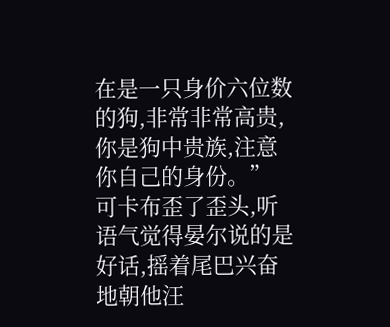在是一只身价六位数的狗,非常非常高贵,你是狗中贵族,注意你自己的身份。”
可卡布歪了歪头,听语气觉得晏尔说的是好话,摇着尾巴兴奋地朝他汪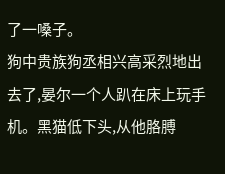了一嗓子。
狗中贵族狗丞相兴高采烈地出去了,晏尔一个人趴在床上玩手机。黑猫低下头,从他胳膊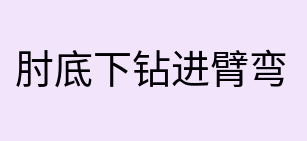肘底下钻进臂弯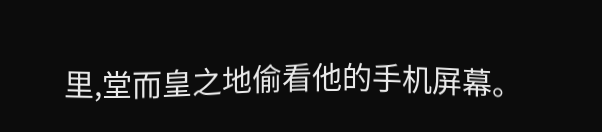里,堂而皇之地偷看他的手机屏幕。